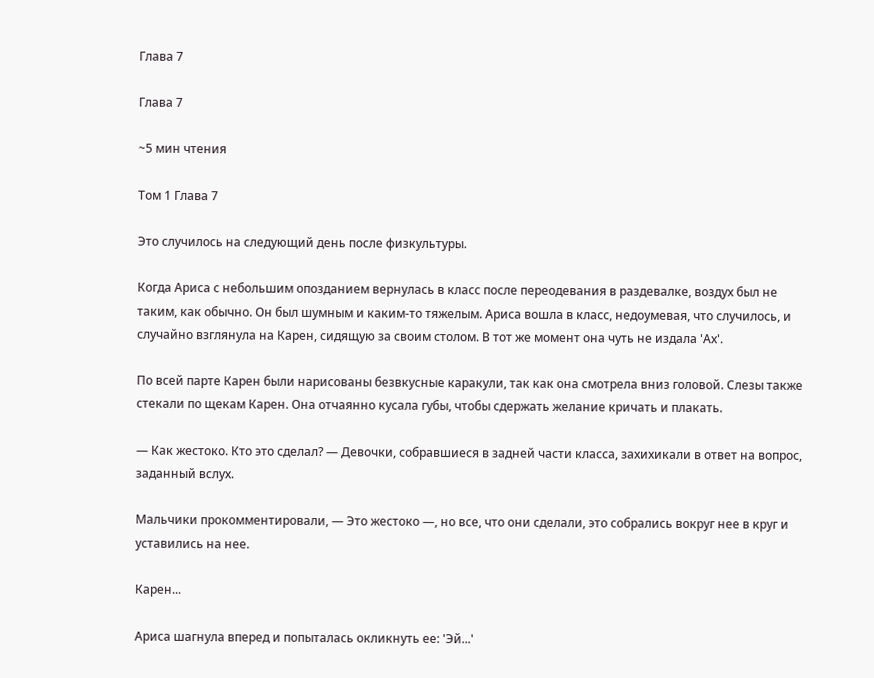Глава 7

Глава 7

~5 мин чтения

Том 1 Глава 7

Это случилось на следующий день после физкультуры.

Когда Ариса с небольшим опозданием вернулась в класс после переодевания в раздевалке, воздух был не таким, как обычно. Он был шумным и каким-то тяжелым. Ариса вошла в класс, недоумевая, что случилось, и случайно взглянула на Карен, сидящую за своим столом. В тот же момент она чуть не издала 'Ах'.

По всей парте Карен были нарисованы безвкусные каракули, так как она смотрела вниз головой. Слезы также стекали по щекам Карен. Она отчаянно кусала губы, чтобы сдержать желание кричать и плакать.

— Как жестоко. Кто это сделал? — Девочки, собравшиеся в задней части класса, захихикали в ответ на вопрос, заданный вслух.

Мальчики прокомментировали, — Это жестоко —, но все, что они сделали, это собрались вокруг нее в круг и уставились на нее.

Карен...

Ариса шагнула вперед и попыталась окликнуть ее: 'Эй...'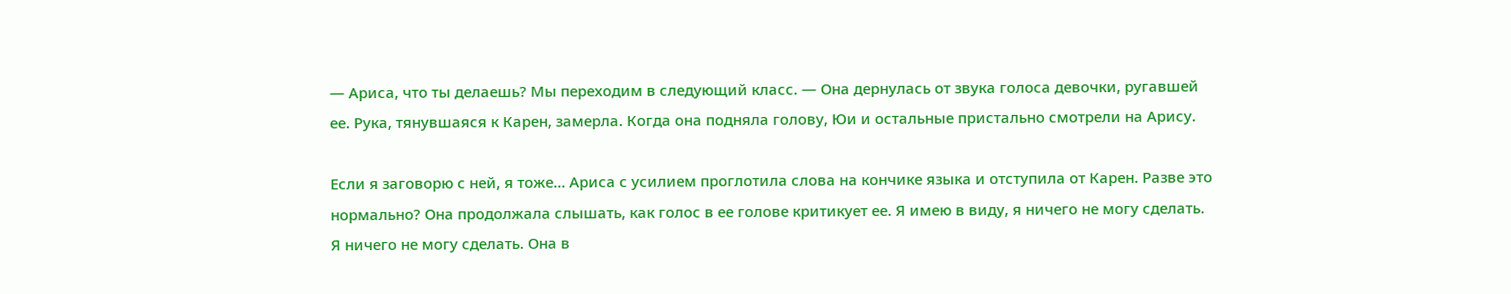— Ариса, что ты делаешь? Мы переходим в следующий класс. — Она дернулась от звука голоса девочки, ругавшей ее. Рука, тянувшаяся к Карен, замерла. Когда она подняла голову, Юи и остальные пристально смотрели на Арису.

Если я заговорю с ней, я тоже... Ариса с усилием проглотила слова на кончике языка и отступила от Карен. Разве это нормально? Она продолжала слышать, как голос в ее голове критикует ее. Я имею в виду, я ничего не могу сделать. Я ничего не могу сделать. Она в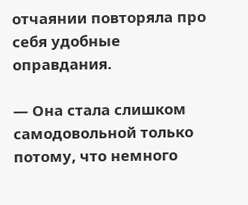отчаянии повторяла про себя удобные оправдания.

— Она стала слишком самодовольной только потому, что немного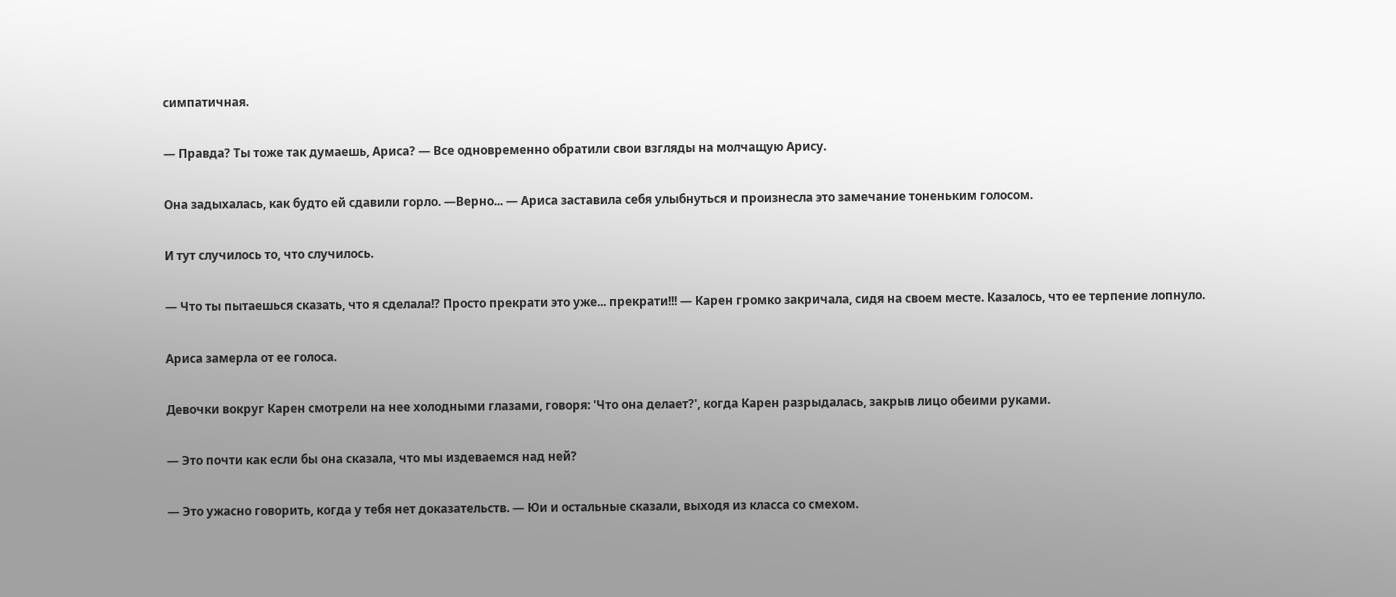симпатичная.

— Правда? Ты тоже так думаешь, Ариса? — Все одновременно обратили свои взгляды на молчащую Арису.

Она задыхалась, как будто ей сдавили горло. —Верно... — Ариса заставила себя улыбнуться и произнесла это замечание тоненьким голосом.

И тут случилось то, что случилось.

— Что ты пытаешься сказать, что я сделала!? Просто прекрати это уже... прекрати!!! — Карен громко закричала, сидя на своем месте. Казалось, что ее терпение лопнуло.

Ариса замерла от ее голоса.

Девочки вокруг Карен смотрели на нее холодными глазами, говоря: 'Что она делает?', когда Карен разрыдалась, закрыв лицо обеими руками.

— Это почти как если бы она сказала, что мы издеваемся над ней?

— Это ужасно говорить, когда у тебя нет доказательств. — Юи и остальные сказали, выходя из класса со смехом.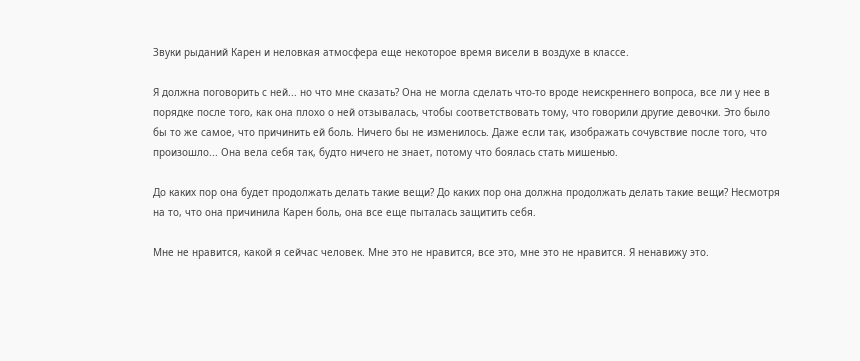Звуки рыданий Карен и неловкая атмосфера еще некоторое время висели в воздухе в классе.

Я должна поговорить с ней... но что мне сказать? Она не могла сделать что-то вроде неискреннего вопроса, все ли у нее в порядке после того, как она плохо о ней отзывалась, чтобы соответствовать тому, что говорили другие девочки. Это было бы то же самое, что причинить ей боль. Ничего бы не изменилось. Даже если так, изображать сочувствие после того, что произошло... Она вела себя так, будто ничего не знает, потому что боялась стать мишенью.

До каких пор она будет продолжать делать такие вещи? До каких пор она должна продолжать делать такие вещи? Несмотря на то, что она причинила Карен боль, она все еще пыталась защитить себя.

Мне не нравится, какой я сейчас человек. Мне это не нравится, все это, мне это не нравится. Я ненавижу это.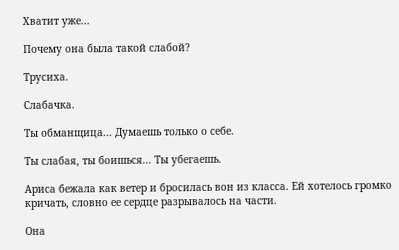Хватит уже...

Почему она была такой слабой?

Трусиха.

Слабачка.

Ты обманщица... Думаешь только о себе.

Ты слабая, ты боишься... Ты убегаешь.

Ариса бежала как ветер и бросилась вон из класса. Ей хотелось громко кричать, словно ее сердце разрывалось на части.

Она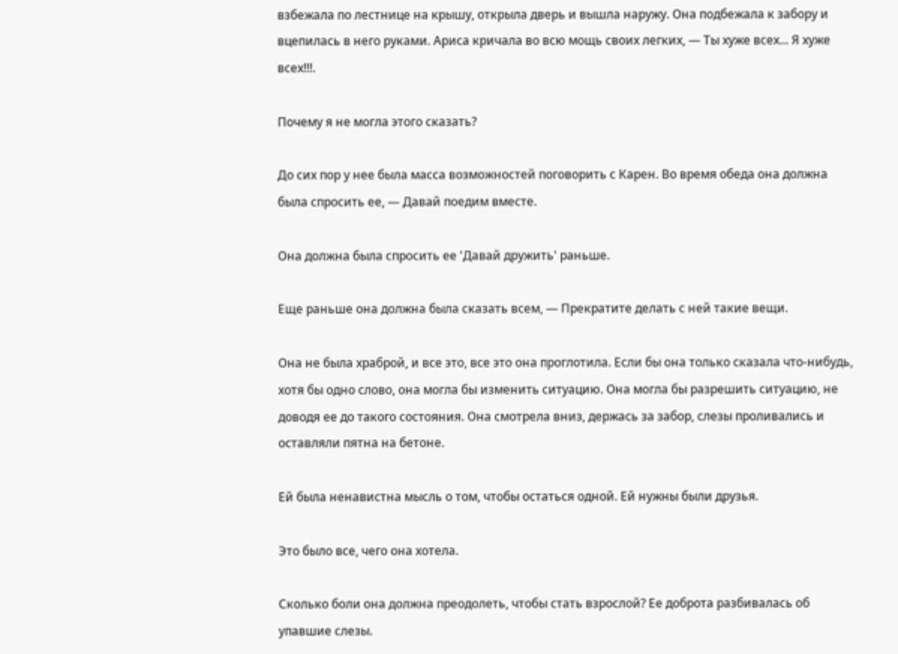взбежала по лестнице на крышу, открыла дверь и вышла наружу. Она подбежала к забору и вцепилась в него руками. Ариса кричала во всю мощь своих легких, — Ты хуже всех... Я хуже всех!!!.

Почему я не могла этого сказать?

До сих пор у нее была масса возможностей поговорить с Карен. Во время обеда она должна была спросить ее, — Давай поедим вместе.

Она должна была спросить ее 'Давай дружить' раньше.

Еще раньше она должна была сказать всем, — Прекратите делать с ней такие вещи.

Она не была храброй, и все это, все это она проглотила. Если бы она только сказала что-нибудь, хотя бы одно слово, она могла бы изменить ситуацию. Она могла бы разрешить ситуацию, не доводя ее до такого состояния. Она смотрела вниз, держась за забор, слезы проливались и оставляли пятна на бетоне.

Ей была ненавистна мысль о том, чтобы остаться одной. Ей нужны были друзья.

Это было все, чего она хотела.

Сколько боли она должна преодолеть, чтобы стать взрослой? Ее доброта разбивалась об упавшие слезы.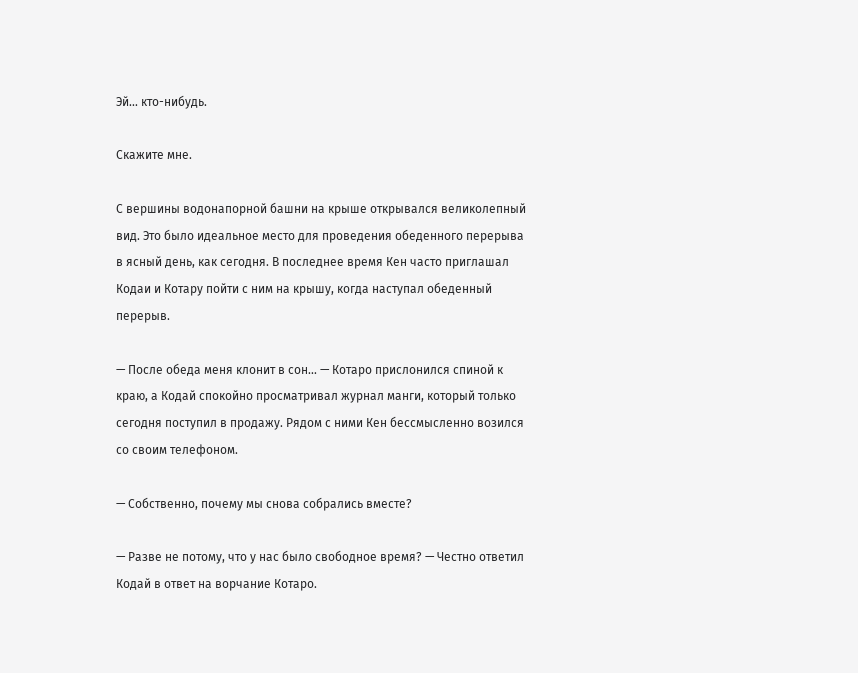Эй... кто-нибудь.

Скажите мне.

С вершины водонапорной башни на крыше открывался великолепный вид. Это было идеальное место для проведения обеденного перерыва в ясный день, как сегодня. В последнее время Кен часто приглашал Кодаи и Котару пойти с ним на крышу, когда наступал обеденный перерыв.

— После обеда меня клонит в сон... — Котаро прислонился спиной к краю, а Кодай спокойно просматривал журнал манги, который только сегодня поступил в продажу. Рядом с ними Кен бессмысленно возился со своим телефоном.

— Собственно, почему мы снова собрались вместе?

— Разве не потому, что у нас было свободное время? — Честно ответил Кодай в ответ на ворчание Котаро.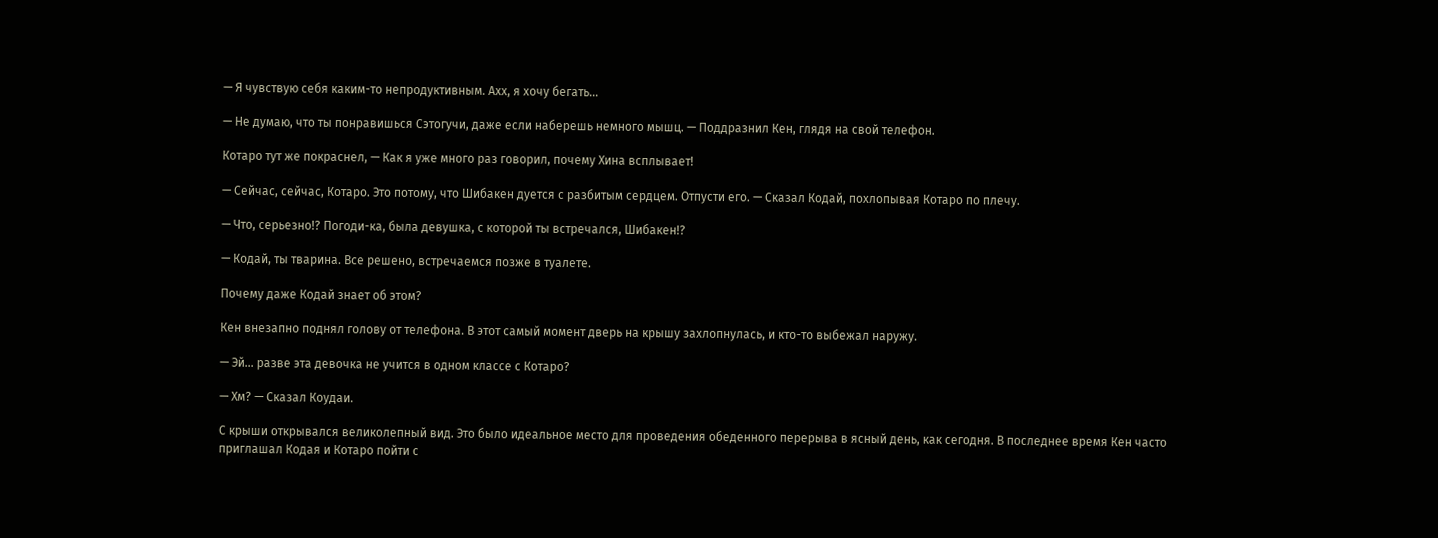— Я чувствую себя каким-то непродуктивным. Ахх, я хочу бегать...

— Не думаю, что ты понравишься Сэтогучи, даже если наберешь немного мышц. — Поддразнил Кен, глядя на свой телефон.

Котаро тут же покраснел, — Как я уже много раз говорил, почему Хина всплывает!

— Сейчас, сейчас, Котаро. Это потому, что Шибакен дуется с разбитым сердцем. Отпусти его. — Сказал Кодай, похлопывая Котаро по плечу.

— Что, серьезно!? Погоди-ка, была девушка, с которой ты встречался, Шибакен!?

— Кодай, ты тварина. Все решено, встречаемся позже в туалете.

Почему даже Кодай знает об этом?

Кен внезапно поднял голову от телефона. В этот самый момент дверь на крышу захлопнулась, и кто-то выбежал наружу.

— Эй... разве эта девочка не учится в одном классе с Котаро?

— Хм? — Сказал Коудаи.

С крыши открывался великолепный вид. Это было идеальное место для проведения обеденного перерыва в ясный день, как сегодня. В последнее время Кен часто приглашал Кодая и Котаро пойти с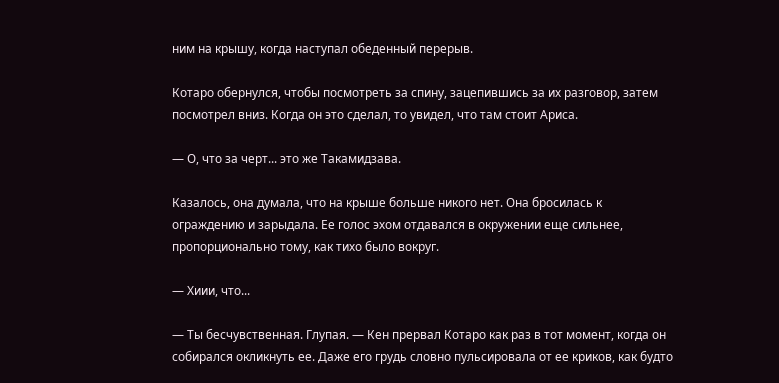ним на крышу, когда наступал обеденный перерыв.

Котаро обернулся, чтобы посмотреть за спину, зацепившись за их разговор, затем посмотрел вниз. Когда он это сделал, то увидел, что там стоит Ариса.

— О, что за черт... это же Такамидзава.

Казалось, она думала, что на крыше больше никого нет. Она бросилась к ограждению и зарыдала. Ее голос эхом отдавался в окружении еще сильнее, пропорционально тому, как тихо было вокруг.

— Хиии, что...

— Ты бесчувственная. Глупая. — Кен прервал Котаро как раз в тот момент, когда он собирался окликнуть ее. Даже его грудь словно пульсировала от ее криков, как будто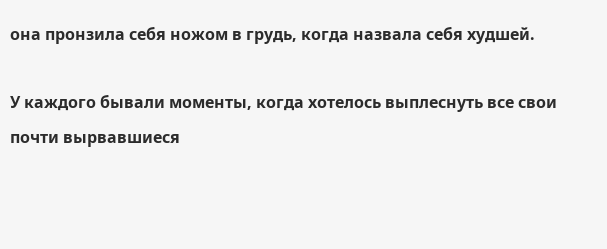она пронзила себя ножом в грудь, когда назвала себя худшей.

У каждого бывали моменты, когда хотелось выплеснуть все свои почти вырвавшиеся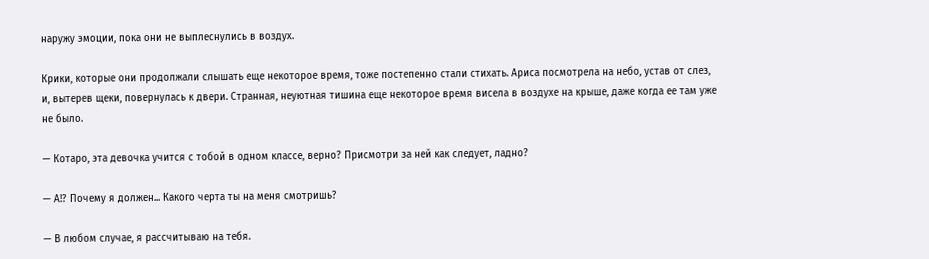наружу эмоции, пока они не выплеснулись в воздух.

Крики, которые они продолжали слышать еще некоторое время, тоже постепенно стали стихать. Ариса посмотрела на небо, устав от слез, и, вытерев щеки, повернулась к двери. Странная, неуютная тишина еще некоторое время висела в воздухе на крыше, даже когда ее там уже не было.

— Котаро, эта девочка учится с тобой в одном классе, верно? Присмотри за ней как следует, ладно?

— А!? Почему я должен... Какого черта ты на меня смотришь?

— В любом случае, я рассчитываю на тебя.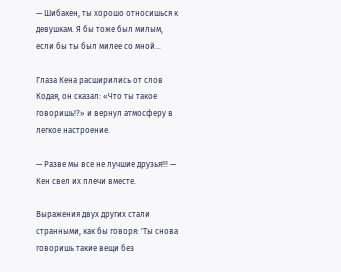— Шибакен, ты хорошо относишься к девушкам. Я бы тоже был милым, если бы ты был милее со мной...

Глаза Кена расширились от слов Кодая, он сказал: «Что ты такое говоришь!?» и вернул атмосферу в легкое настроение.

— Разве мы все не лучшие друзья!!! — Кен свел их плечи вместе.

Выражения двух других стали странными, как бы говоря: 'Ты снова говоришь такие вещи без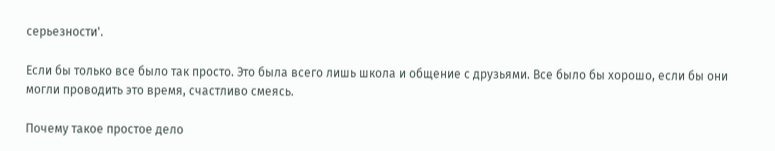серьезности'.

Если бы только все было так просто. Это была всего лишь школа и общение с друзьями. Все было бы хорошо, если бы они могли проводить это время, счастливо смеясь.

Почему такое простое дело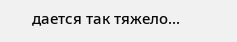дается так тяжело...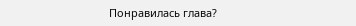Понравилась глава?